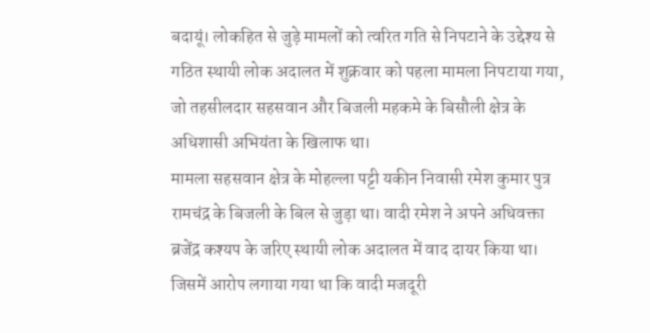बदायूं। लोकहित से जुड़े मामलों को त्वरित गति से निपटाने के उद्देश्य से गठित स्थायी लोक अदालत में शुक्रवार को पहला मामला निपटाया गया, जो तहसीलदार सहसवान और बिजली महकमे के बिसौली क्षेत्र के अधिशासी अभियंता के खिलाफ था।
मामला सहसवान क्षेत्र के मोहल्ला पट्टी यकीन निवासी रमेश कुमार पुत्र रामचंद्र के बिजली के बिल से जुड़ा था। वादी रमेश ने अपने अधिवक्ता ब्रजेंद्र कश्यप के जरिए स्थायी लोक अदालत में वाद दायर किया था। जिसमें आरोप लगाया गया था कि वादी मजदूरी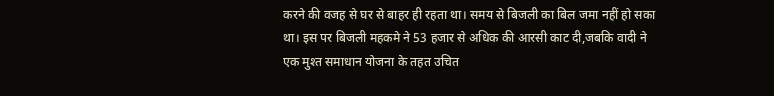करने की वजह से घर से बाहर ही रहता था। समय से बिजली का बिल जमा नहीं हो सका था। इस पर बिजली महकमे ने 53 हजार से अधिक की आरसी काट दी,जबकि वादी ने एक मुश्त समाधान योजना के तहत उचित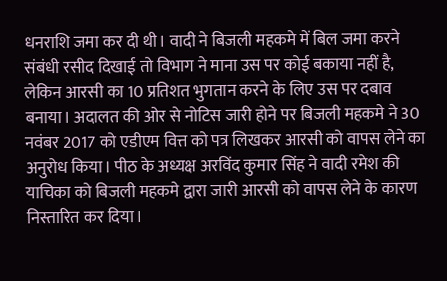धनराशि जमा कर दी थी। वादी ने बिजली महकमे में बिल जमा करने संबंधी रसीद दिखाई तो विभाग ने माना उस पर कोई बकाया नहीं है, लेकिन आरसी का 10 प्रतिशत भुगतान करने के लिए उस पर दबाव बनाया। अदालत की ओर से नोटिस जारी होने पर बिजली महकमे ने 30 नवंबर 2017 को एडीएम वित्त को पत्र लिखकर आरसी को वापस लेने का अनुरोध किया। पीठ के अध्यक्ष अरविंद कुमार सिंह ने वादी रमेश की याचिका को बिजली महकमे द्वारा जारी आरसी को वापस लेने के कारण निस्तारित कर दिया।